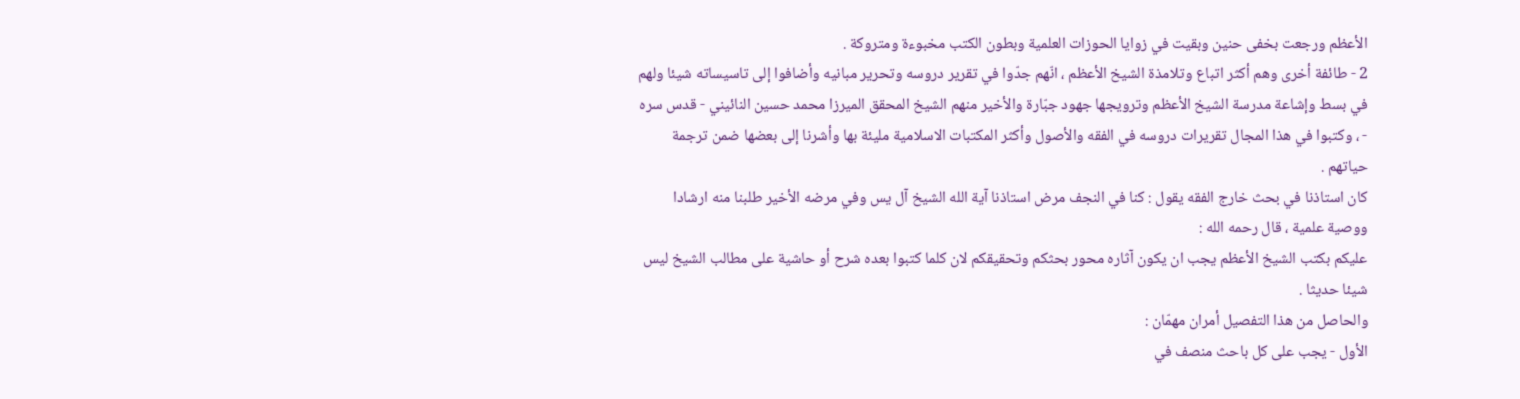الأعظم ورجعت بخفى حنين وبقيت في زوايا الحوزات العلمية وبطون الكتب مخبوءة ومتروكة .
2 - طائفة أخرى وهم أكثر اتباع وتلامذة الشيخ الأعظم ، انّهم جدّوا في تقرير دروسه وتحرير مبانيه وأضافوا إلى تاسيساته شيئا ولهم في بسط وإشاعة مدرسة الشيخ الأعظم وترويجها جهود جبّارة والأخير منهم الشيخ المحقق الميرزا محمد حسين النائيني - قدس سره - ، وكتبوا في هذا المجال تقريرات دروسه في الفقه والأصول وأكثر المكتبات الاسلامية مليئة بها وأشرنا إلى بعضها ضمن ترجمة حياتهم .
كان استاذنا في بحث خارج الفقه يقول : كنا في النجف مرض استاذنا آية الله الشيخ آل يس وفي مرضه الأخير طلبنا منه ارشادا ووصية علمية ، قال رحمه الله :
عليكم بكتب الشيخ الأعظم يجب ان يكون آثاره محور بحثكم وتحقيقكم لان كلما كتبوا بعده شرح أو حاشية على مطالب الشيخ ليس شيئا حديثا .
والحاصل من هذا التفصيل أمران مهمّان :
الأول - يجب على كل باحث منصف في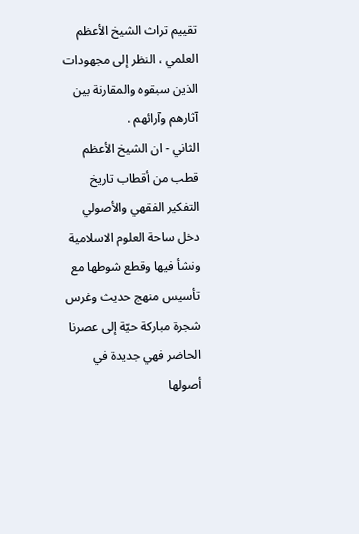تقييم تراث الشيخ الأعظم العلمي ، النظر إلى مجهودات الذين سبقوه والمقارنة بين آثارهم وآرائهم .
الثاني - ان الشيخ الأعظم قطب من أقطاب تاريخ التفكير الفقهي والأصولي دخل ساحة العلوم الاسلامية ونشأ فيها وقطع شوطها مع تأسيس منهج حديث وغرس شجرة مباركة حيّة إلى عصرنا الحاضر فهي جديدة في أصولها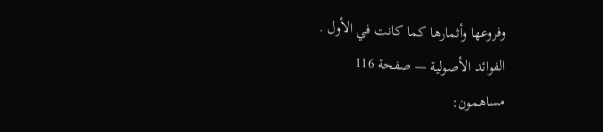وفروعها وأثمارها كما كانت في الأول .
الفوائد الأصولية — صفحة 116
مساهمون: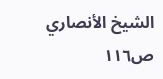الشيخ الأنصاري
ص١١٦